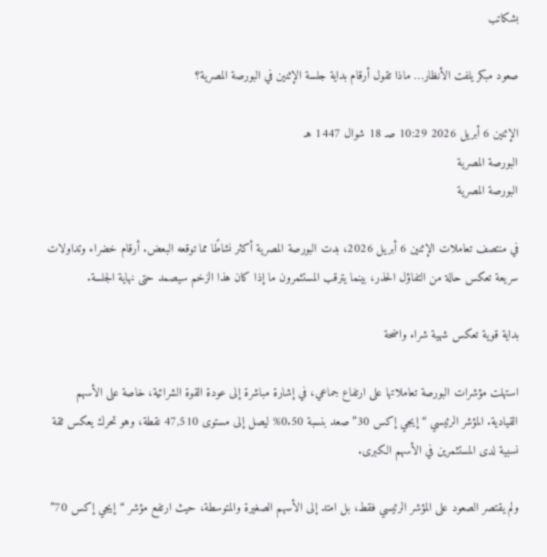بشكاتب

صعود مبكر يلفت الأنظار… ماذا تقول أرقام بداية جلسة الإثنين في البورصة المصرية؟

الإثنين 6 أبريل 2026 10:29 صـ 18 شوال 1447 هـ
البورصة المصرية
البورصة المصرية

في منتصف تعاملات الإثنين 6 أبريل 2026، بدت البورصة المصرية أكثر نشاطًا مما توقعه البعض. أرقام خضراء وتداولات سريعة تعكس حالة من التفاؤل الحذر، بينما يترقب المستثمرون ما إذا كان هذا الزخم سيصمد حتى نهاية الجلسة.

بداية قوية تعكس شهية شراء واضحة

استهلت مؤشرات البورصة تعاملاتها على ارتفاع جماعي، في إشارة مباشرة إلى عودة القوة الشرائية، خاصة على الأسهم القيادية. المؤشر الرئيسي “إيجي إكس 30” صعد بنسبة 0.50% ليصل إلى مستوى 47,510 نقطة، وهو تحرك يعكس ثقة نسبية لدى المستثمرين في الأسهم الكبرى.

ولم يقتصر الصعود على المؤشر الرئيسي فقط، بل امتد إلى الأسهم الصغيرة والمتوسطة، حيث ارتفع مؤشر “إيجي إكس 70”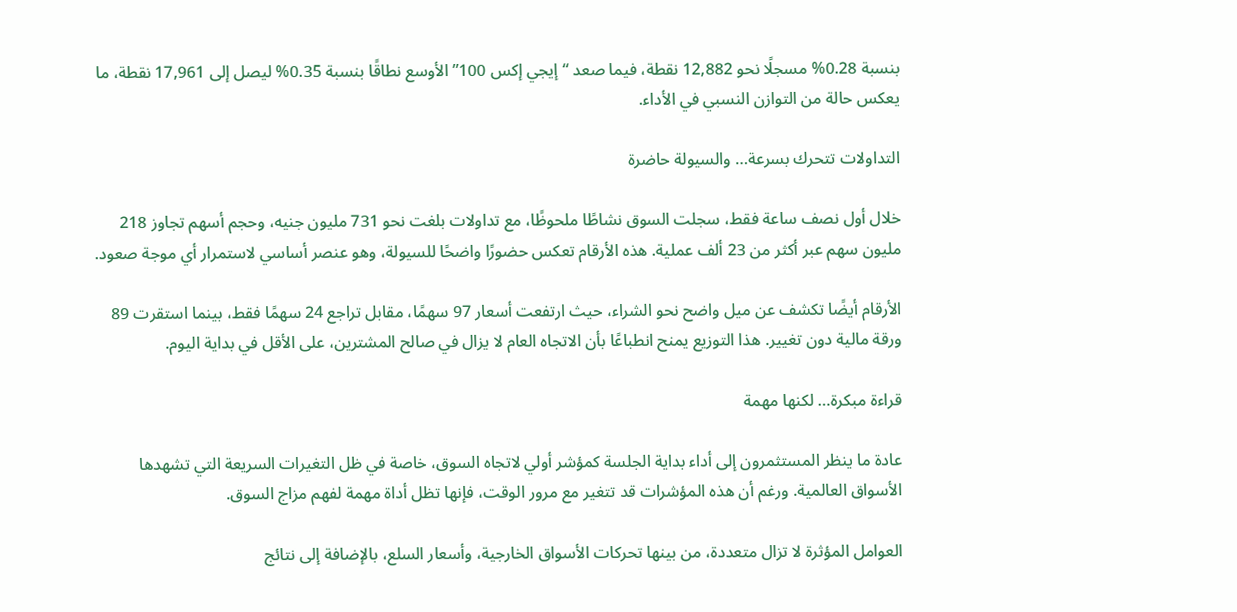بنسبة 0.28% مسجلًا نحو 12,882 نقطة، فيما صعد “إيجي إكس 100” الأوسع نطاقًا بنسبة 0.35% ليصل إلى 17,961 نقطة، ما يعكس حالة من التوازن النسبي في الأداء.

التداولات تتحرك بسرعة… والسيولة حاضرة

خلال أول نصف ساعة فقط، سجلت السوق نشاطًا ملحوظًا، مع تداولات بلغت نحو 731 مليون جنيه، وحجم أسهم تجاوز 218 مليون سهم عبر أكثر من 23 ألف عملية. هذه الأرقام تعكس حضورًا واضحًا للسيولة، وهو عنصر أساسي لاستمرار أي موجة صعود.

الأرقام أيضًا تكشف عن ميل واضح نحو الشراء، حيث ارتفعت أسعار 97 سهمًا، مقابل تراجع 24 سهمًا فقط، بينما استقرت 89 ورقة مالية دون تغيير. هذا التوزيع يمنح انطباعًا بأن الاتجاه العام لا يزال في صالح المشترين، على الأقل في بداية اليوم.

قراءة مبكرة… لكنها مهمة

عادة ما ينظر المستثمرون إلى أداء بداية الجلسة كمؤشر أولي لاتجاه السوق، خاصة في ظل التغيرات السريعة التي تشهدها الأسواق العالمية. ورغم أن هذه المؤشرات قد تتغير مع مرور الوقت، فإنها تظل أداة مهمة لفهم مزاج السوق.

العوامل المؤثرة لا تزال متعددة، من بينها تحركات الأسواق الخارجية، وأسعار السلع، بالإضافة إلى نتائج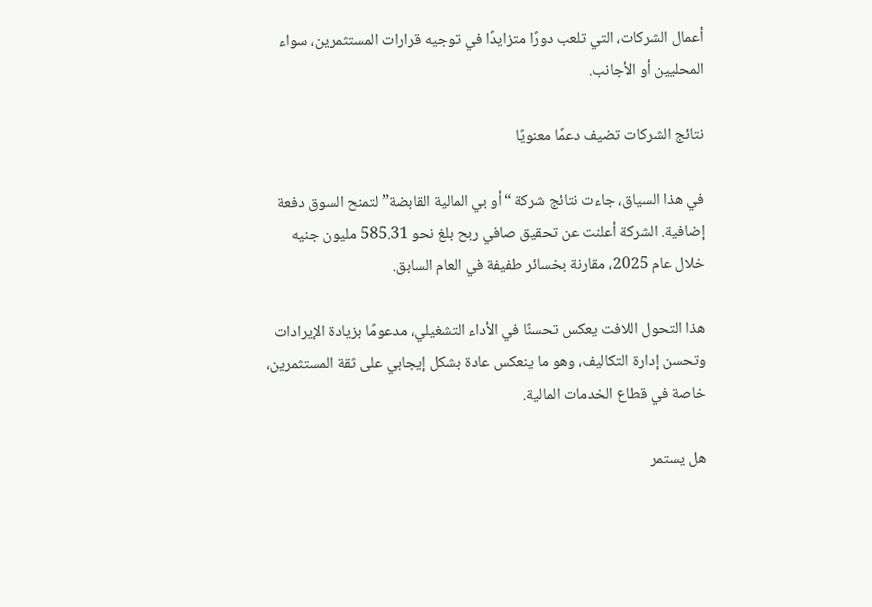أعمال الشركات، التي تلعب دورًا متزايدًا في توجيه قرارات المستثمرين، سواء المحليين أو الأجانب.

نتائج الشركات تضيف دعمًا معنويًا

في هذا السياق، جاءت نتائج شركة “أو بي المالية القابضة” لتمنح السوق دفعة إضافية. الشركة أعلنت عن تحقيق صافي ربح بلغ نحو 585.31 مليون جنيه خلال عام 2025، مقارنة بخسائر طفيفة في العام السابق.

هذا التحول اللافت يعكس تحسنًا في الأداء التشغيلي، مدعومًا بزيادة الإيرادات وتحسن إدارة التكاليف، وهو ما ينعكس عادة بشكل إيجابي على ثقة المستثمرين، خاصة في قطاع الخدمات المالية.

هل يستمر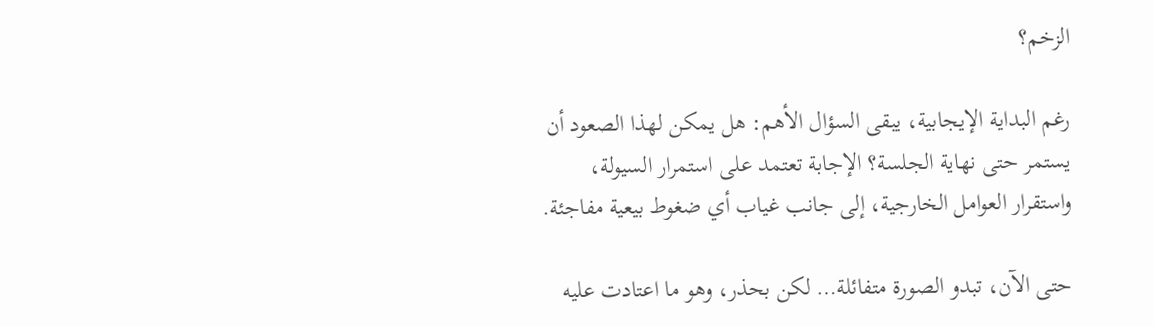الزخم؟

رغم البداية الإيجابية، يبقى السؤال الأهم: هل يمكن لهذا الصعود أن يستمر حتى نهاية الجلسة؟ الإجابة تعتمد على استمرار السيولة، واستقرار العوامل الخارجية، إلى جانب غياب أي ضغوط بيعية مفاجئة.

حتى الآن، تبدو الصورة متفائلة… لكن بحذر، وهو ما اعتادت عليه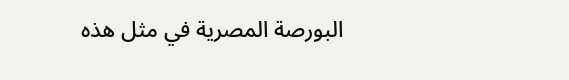البورصة المصرية في مثل هذه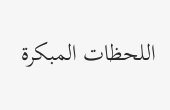اللحظات المبكرة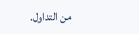من التداول.